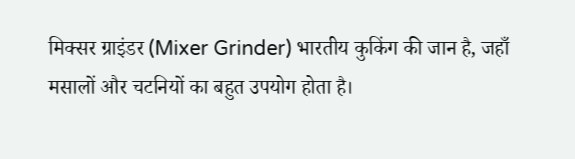मिक्सर ग्राइंडर (Mixer Grinder) भारतीय कुकिंग की जान है, जहाँ मसालों और चटनियों का बहुत उपयोग होता है।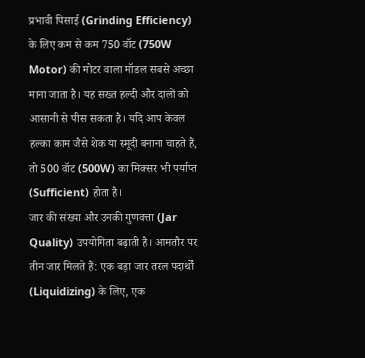प्रभावी पिसाई (Grinding Efficiency) के लिए कम से कम 750 वॉट (750W Motor) की मोटर वाला मॉडल सबसे अच्छा माना जाता है। यह सख्त हल्दी और दालों को आसानी से पीस सकता है। यदि आप केवल हल्का काम जैसे शेक या स्मूदी बनाना चाहते हैं, तो 500 वॉट (500W) का मिक्सर भी पर्याप्त (Sufficient) होता है।
जार की संख्या और उनकी गुणवत्ता (Jar Quality) उपयोगिता बढ़ाती है। आमतौर पर तीन जार मिलते हैं: एक बड़ा जार तरल पदार्थों (Liquidizing) के लिए, एक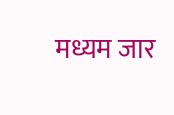मध्यम जार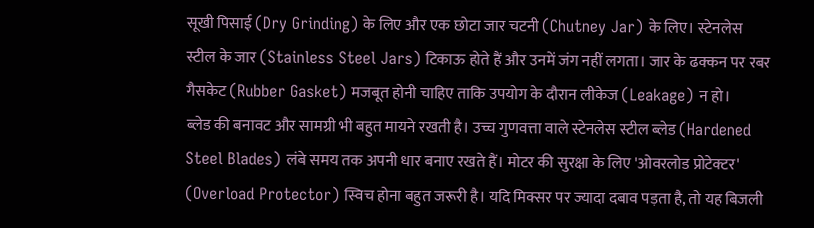सूखी पिसाई (Dry Grinding) के लिए और एक छोटा जार चटनी (Chutney Jar) के लिए। स्टेनलेस स्टील के जार (Stainless Steel Jars) टिकाऊ होते हैं और उनमें जंग नहीं लगता। जार के ढक्कन पर रबर गैसकेट (Rubber Gasket) मजबूत होनी चाहिए ताकि उपयोग के दौरान लीकेज (Leakage) न हो।
ब्लेड की बनावट और सामग्री भी बहुत मायने रखती है। उच्च गुणवत्ता वाले स्टेनलेस स्टील ब्लेड (Hardened Steel Blades) लंबे समय तक अपनी धार बनाए रखते हैं। मोटर की सुरक्षा के लिए 'ओवरलोड प्रोटेक्टर' (Overload Protector) स्विच होना बहुत जरूरी है। यदि मिक्सर पर ज्यादा दबाव पड़ता है, तो यह बिजली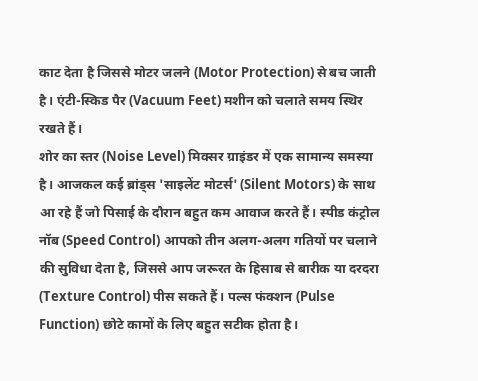काट देता है जिससे मोटर जलने (Motor Protection) से बच जाती है। एंटी-स्किड पैर (Vacuum Feet) मशीन को चलाते समय स्थिर रखते हैं।
शोर का स्तर (Noise Level) मिक्सर ग्राइंडर में एक सामान्य समस्या है। आजकल कई ब्रांड्स 'साइलेंट मोटर्स' (Silent Motors) के साथ आ रहे हैं जो पिसाई के दौरान बहुत कम आवाज करते हैं। स्पीड कंट्रोल नॉब (Speed Control) आपको तीन अलग-अलग गतियों पर चलाने की सुविधा देता है, जिससे आप जरूरत के हिसाब से बारीक या दरदरा (Texture Control) पीस सकते हैं। पल्स फंक्शन (Pulse Function) छोटे कामों के लिए बहुत सटीक होता है।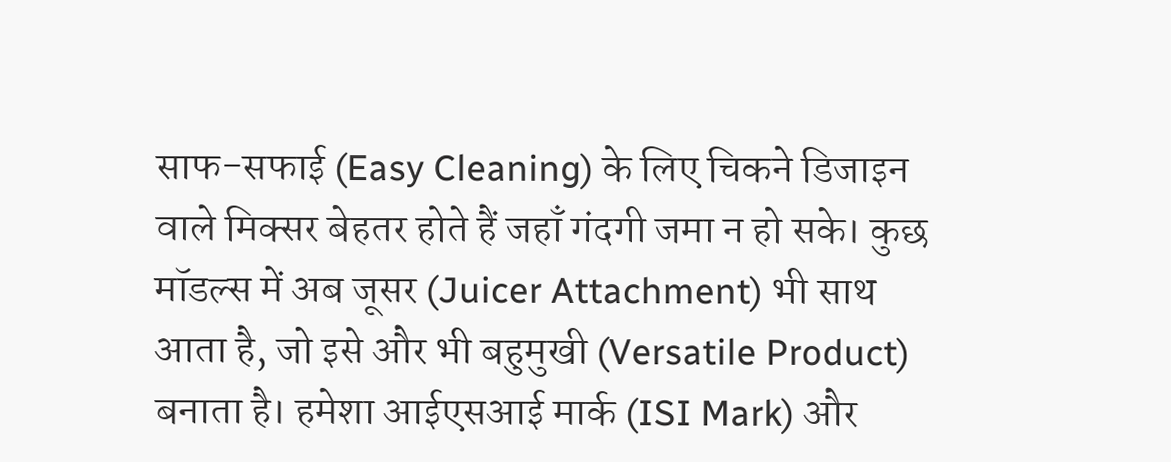साफ-सफाई (Easy Cleaning) के लिए चिकने डिजाइन वाले मिक्सर बेहतर होते हैं जहाँ गंदगी जमा न हो सके। कुछ मॉडल्स में अब जूसर (Juicer Attachment) भी साथ आता है, जो इसे और भी बहुमुखी (Versatile Product) बनाता है। हमेशा आईएसआई मार्क (ISI Mark) और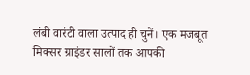लंबी वारंटी वाला उत्पाद ही चुनें। एक मजबूत मिक्सर ग्राइंडर सालों तक आपकी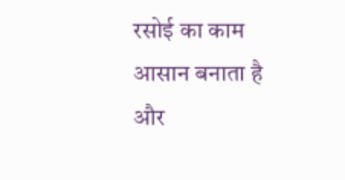रसोई का काम आसान बनाता है और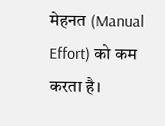मेहनत (Manual Effort) को कम करता है।